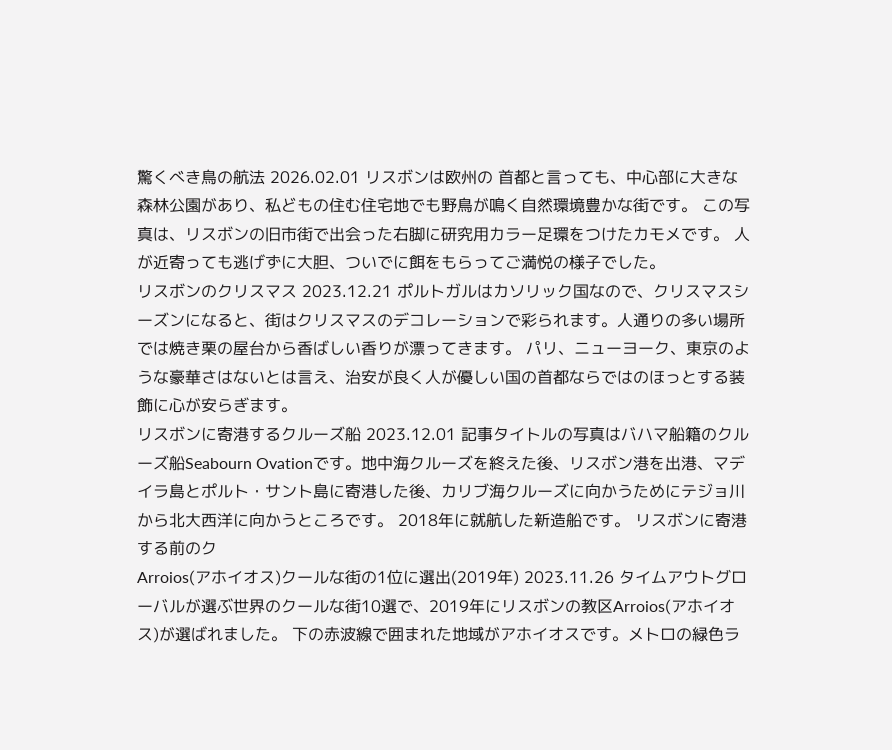驚くべき鳥の航法 2026.02.01 リスボンは欧州の 首都と言っても、中心部に大きな森林公園があり、私どもの住む住宅地でも野鳥が鳴く自然環境豊かな街です。 この写真は、リスボンの旧市街で出会った右脚に研究用カラー足環をつけたカモメです。 人が近寄っても逃げずに大胆、ついでに餌をもらってご満悦の様子でした。
リスボンのクリスマス 2023.12.21 ポルトガルはカソリック国なので、クリスマスシーズンになると、街はクリスマスのデコレーションで彩られます。人通りの多い場所では焼き栗の屋台から香ばしい香りが漂ってきます。 パリ、ニューヨーク、東京のような豪華さはないとは言え、治安が良く人が優しい国の首都ならではのほっとする装飾に心が安らぎます。
リスボンに寄港するクルーズ船 2023.12.01 記事タイトルの写真はバハマ船籍のクルーズ船Seabourn Ovationです。地中海クルーズを終えた後、リスボン港を出港、マデイラ島とポルト・サント島に寄港した後、カリブ海クルーズに向かうためにテジョ川から北大西洋に向かうところです。 2018年に就航した新造船です。 リスボンに寄港する前のク
Arroios(アホイオス)クールな街の1位に選出(2019年) 2023.11.26 タイムアウトグローバルが選ぶ世界のクールな街10選で、2019年にリスボンの教区Arroios(アホイオス)が選ばれました。 下の赤波線で囲まれた地域がアホイオスです。メトロの緑色ラ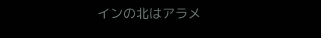インの北はアラメ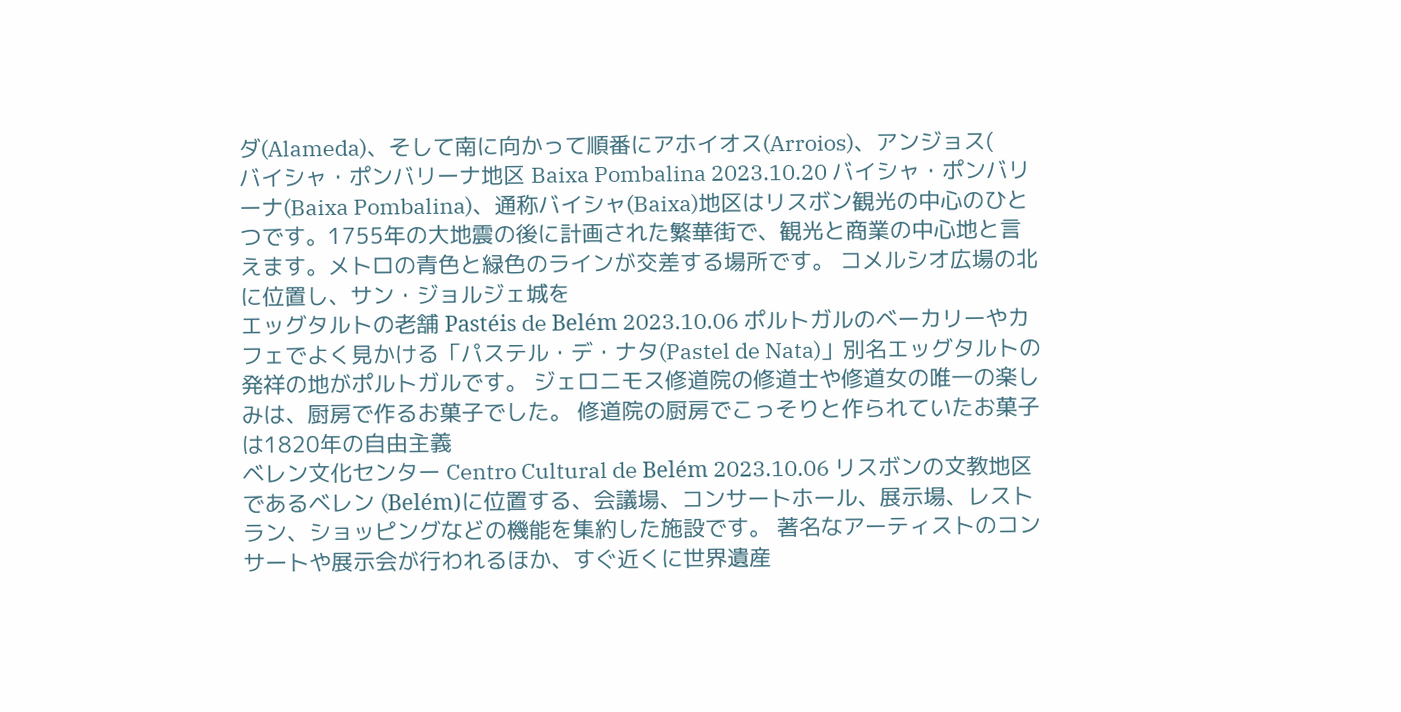ダ(Alameda)、そして南に向かって順番にアホイオス(Arroios)、アンジョス(
バイシャ・ポンバリーナ地区 Baixa Pombalina 2023.10.20 バイシャ・ポンバリーナ(Baixa Pombalina)、通称バイシャ(Baixa)地区はリスボン観光の中心のひとつです。1755年の大地震の後に計画された繁華街で、観光と商業の中心地と言えます。メトロの青色と緑色のラインが交差する場所です。 コメルシオ広場の北に位置し、サン・ジョルジェ城を
エッグタルトの老舗 Pastéis de Belém 2023.10.06 ポルトガルのベーカリーやカフェでよく見かける「パステル・デ・ナタ(Pastel de Nata)」別名エッグタルトの発祥の地がポルトガルです。 ジェロニモス修道院の修道士や修道女の唯一の楽しみは、厨房で作るお菓子でした。 修道院の厨房でこっそりと作られていたお菓子は1820年の自由主義
ベレン文化センター Centro Cultural de Belém 2023.10.06 リスボンの文教地区であるベレン (Belém)に位置する、会議場、コンサートホール、展示場、レストラン、ショッピングなどの機能を集約した施設です。 著名なアーティストのコンサートや展示会が行われるほか、すぐ近くに世界遺産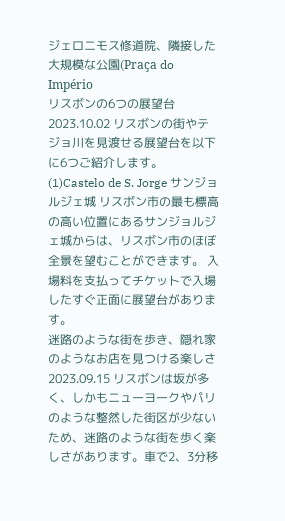ジェロニモス修道院、隣接した大規模な公園(Praça do Império
リスボンの6つの展望台 2023.10.02 リスボンの街やテジョ川を見渡せる展望台を以下に6つご紹介します。(1)Castelo de S. Jorge サンジョルジェ城 リスボン市の最も標高の高い位置にあるサンジョルジェ城からは、リスボン市のほぼ全景を望むことができます。 入場料を支払ってチケットで入場したすぐ正面に展望台があります。
迷路のような街を歩き、隠れ家のようなお店を見つける楽しさ 2023.09.15 リスボンは坂が多く、しかもニューヨークやパリのような整然した街区が少ないため、迷路のような街を歩く楽しさがあります。車で2、3分移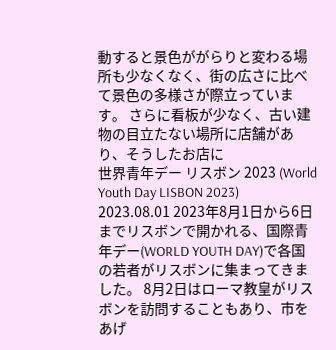動すると景色ががらりと変わる場所も少なくなく、街の広さに比べて景色の多様さが際立っています。 さらに看板が少なく、古い建物の目立たない場所に店舗があり、そうしたお店に
世界青年デー リスボン 2023 (World Youth Day LISBON 2023) 2023.08.01 2023年8月1日から6日までリスボンで開かれる、国際青年デー(WORLD YOUTH DAY)で各国の若者がリスボンに集まってきました。 8月2日はローマ教皇がリスボンを訪問することもあり、市をあげ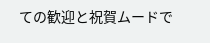ての歓迎と祝賀ムードで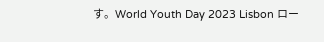す。World Youth Day 2023 Lisbon ロー